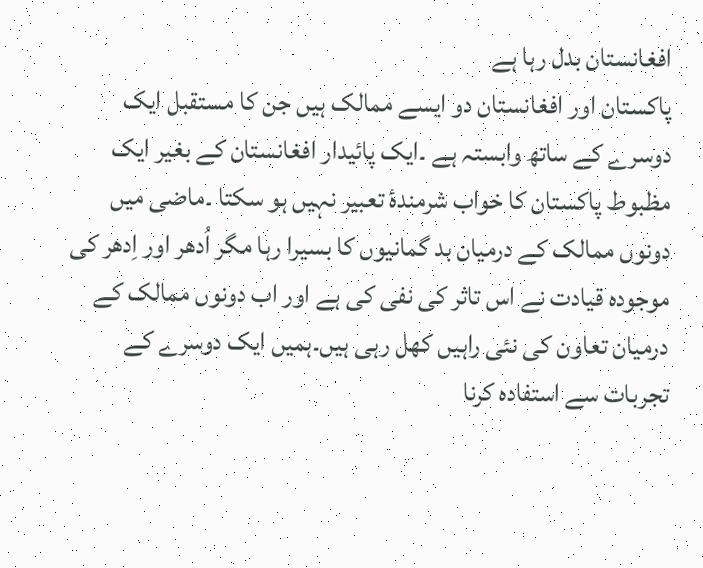افغانستان بدل رہا ہے
پاکستان اور افغانستان دو ایسے ممالک ہیں جن کا مستقبل ایک دوسرے کے ساتھ وابستہ ہے ۔ایک پائیدار افغانستان کے بغیر ایک مظبوط پاکستان کا خواب شرمندۂ تعبیر نہیں ہو سکتا ۔ماضی میں دونوں ممالک کے درمیان بد گمانیوں کا بسیرا رہا مگر اُدھر اور اِدھر کی موجودہ قیادت نے اس تاثر کی نفی کی ہے اور اب دونوں ممالک کے درمیان تعاون کی نئی راہیں کھل رہی ہیں۔ہمیں ایک دوسرے کے تجربات سے استفادہ کرنا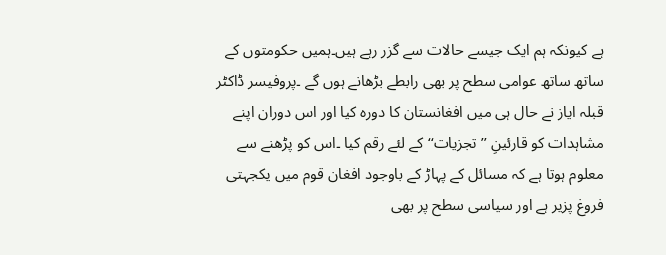ہے کیونکہ ہم ایک جیسے حالات سے گزر رہے ہیں۔ہمیں حکومتوں کے ساتھ ساتھ عوامی سطح پر بھی رابطے بڑھانے ہوں گے ۔پروفیسر ڈاکٹر قبلہ ایاز نے حال ہی میں افغانستان کا دورہ کیا اور اس دوران اپنے مشاہدات کو قارئینِ ’’تجزیات‘‘ کے لئے رقم کیا ۔اس کو پڑھنے سے معلوم ہوتا ہے کہ مسائل کے پہاڑ کے باوجود افغان قوم میں یکجہتی فروغ پزیر ہے اور سیاسی سطح پر بھی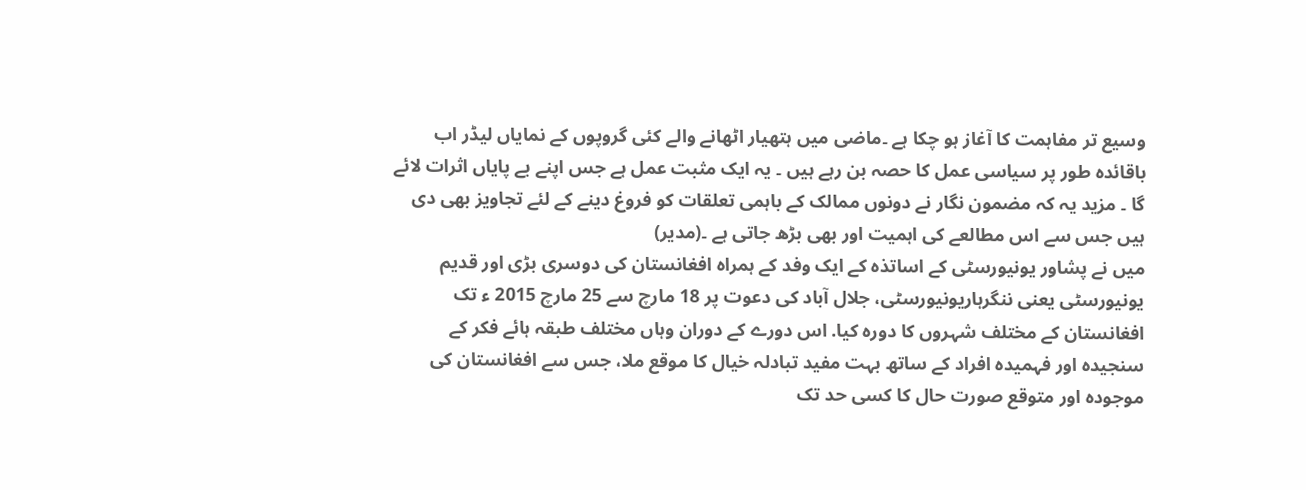وسیع تر مفاہمت کا آغاز ہو چکا ہے ۔ماضی میں ہتھیار اٹھانے والے کئی گروپوں کے نمایاں لیڈر اب باقائدہ طور پر سیاسی عمل کا حصہ بن رہے ہیں ۔ یہ ایک مثبت عمل ہے جس اپنے بے پایاں اثرات لائے گا ۔ مزید یہ کہ مضمون نگار نے دونوں ممالک کے باہمی تعلقات کو فروغ دینے کے لئے تجاویز بھی دی ہیں جس سے اس مطالعے کی اہمیت اور بھی بڑھ جاتی ہے ۔(مدیر)
میں نے پشاور یونیورسٹی کے اساتذہ کے ایک وفد کے ہمراہ افغانستان کی دوسری بڑی اور قدیم یونیورسٹی یعنی ننگرہاریونیورسٹی، جلال آباد کی دعوت پر 18 مارچ سے 25 مارچ 2015 ء تک افغانستان کے مختلف شہروں کا دورہ کیا. اس دورے کے دوران وہاں مختلف طبقہ ہائے فکر کے سنجیدہ اور فہمیدہ افراد کے ساتھ بہت مفید تبادلہ خیال کا موقع ملا، جس سے افغانستان کی موجودہ اور متوقع صورت حال کا کسی حد تک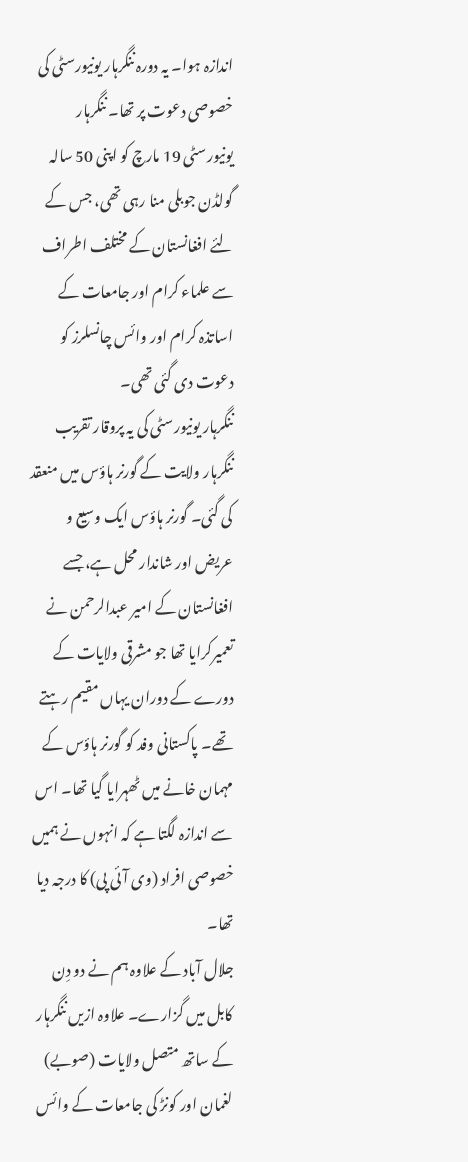اندازہ ہوا۔ یہ دورہ ننگرہار یونیورسٹی کی خصوصی دعوت پر تھا۔ ننگرہار یونیورسٹی 19 مارچ کو اپنی 50 سالہ گولڈن جوبلی منا رہی تھی، جس کے لئے افغانستان کے مختلف اطراف سے علماء کرام اور جامعات کے اساتذہ کرام اور وائس چانسلرز کو دعوت دی گئی تھی۔
ننگرہار یونیورسٹی کی یہ پروقار تقریب ننگرہار ولایت کے گورنر ہاؤس میں منعقد کی گئی۔ گورنر ہاؤس ایک وسیع و عریض اور شاندار محل ہے، جسے افغانستان کے امیر عبدالرحمن نے تعمیرکرایا تھا جو مشرقی ولایات کے دورے کے دوران یہاں مقیم رہتے تھے۔ پاکستانی وفد کو گورنر ہاؤس کے مہمان خانے میں ٹھہرایا گیا تھا۔ اس سے اندازہ لگتا ہے کہ انہوں نے ہمیں خصوصی افراد (وی آئی پی) کا درجہ دیا تھا۔
جلال آباد کے علاوہ ہم نے دو دِن کابل میں گزارے۔ علاوہ ازیں ننگرہار کے ساتھ متصل ولایات (صوبے) لغمان اور کونڑ کی جامعات کے وائس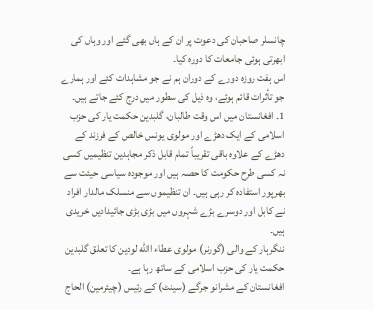چانسلر صاحبان کی دعوت پر ان کے ہاں بھی گئے اور وہاں کی ابھرتی ہوئی جامعات کا دورہ کیا۔
اس ہفت روزہ دورے کے دوران ہم نے جو مشاہدات کئے اور ہمارے جو تأثرات قائم ہوئے، وہ ذیل کی سطور میں درج کئے جاتے ہیں۔
1۔ افغانستان میں اس وقت طالبان، گلبدین حکمت یار کی حزب اسلامی کے ایک دھڑے اور مولوی یونس خالص کے فرزند کے دھڑے کے علاوہ باقی تقریباً تمام قابل ذکر مجاہدین تنظیمیں کسی نہ کسی طرح حکومت کا حصہ ہیں اور موجودہ سیاسی حیئت سے بھرپور استفادہ کر رہی ہیں۔ ان تنظیموں سے منسلک مالدار افراد نے کابل اور دوسرے بڑے شہروں میں بڑی بڑی جائیدادیں خریدی ہیں۔
ننگرہار کے والی (گورنر) مولوی عطاء االله لودین کا تعلق گلبدین حکمت یار کی حزب اسلامی کے ساتھ رہا ہے۔
افغانستان کے مشرانو جرگے (سینٹ) کے رئیس (چیئرمین) الحاج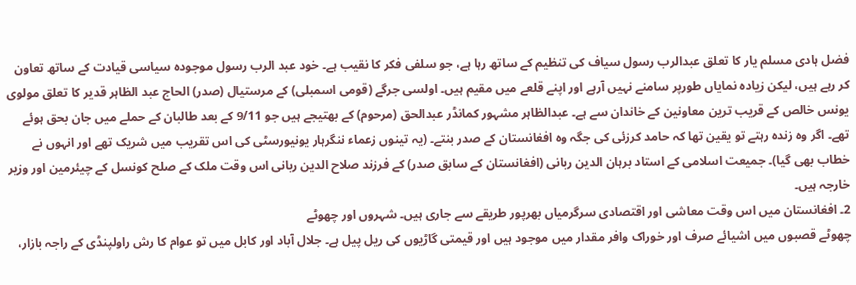فضل ہادی مسلم یار کا تعلق عبدالرب رسول سیاف کی تنظیم کے ساتھ رہا ہے، جو سلفی فکر کا نقیب ہے۔ خود عبد الرب رسول موجودہ سیاسی قیادت کے ساتھ تعاون کر رہے ہیں، لیکن زیادہ نمایاں طورپر سامنے نہیں آرہے اور اپنے قلعے میں مقیم ہیں۔ اولسی جرگے (قومی اسمبلی) کے مرستیال (صدر) الحاج عبد الظاہر قدیر کا تعلق مولوی یونس خالص کے قریب ترین معاونین کے خاندان سے ہے۔ عبدالظاہر مشہور کمانڈر عبدالحق (مرحوم) کے بھتیجے ہیں جو 9/11 کے بعد طالبان کے حملے میں جان بحق ہوئے تھے۔ اگر وہ زندہ رہتے تو یقین تھا کہ حامد کرزئی کی جگہ وہ افغانستان کے صدر بنتے۔ (یہ تینوں زعماء ننگرہار یونیورسٹی کی اس تقریب میں شریک تھے اور انہوں نے خطاب بھی گیا)۔ جمیعت اسلامی کے استاد برہان الدین ربانی (افغانستان کے سابق صدر) کے فرزند صلاح الدین ربانی اس وقت ملک کے صلح کونسل کے چیئرمین اور وزیر خارجہ ہیں۔
2۔ افغانستان میں اس وقت معاشی اور اقتصادی سرگرمیاں بھرپور طریقے سے جاری ہیں۔ شہروں اور چھوٹے
چھوٹے قصبوں میں اشیائے صرف اور خوراک وافر مقدار میں موجود ہیں اور قیمتی گاڑیوں کی ریل پیل ہے۔ جلال آباد اور کابل میں تو عوام کا رش راولپنڈی کے راجہ بازار،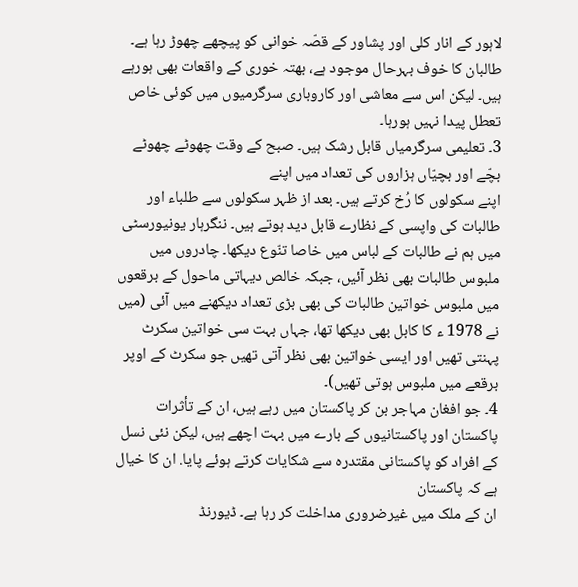لاہور کے انار کلی اور پشاور کے قصّہ خوانی کو پیچھے چھوڑ رہا ہے۔ طالبان کا خوف بہرحال موجود ہے، بھتہ خوری کے واقعات بھی ہورہے ہیں۔ لیکن اس سے معاشی اور کاروباری سرگرمیوں میں کوئی خاص تعطل پیدا نہیں ہورہا۔
3۔ تعلیمی سرگرمیاں قابل رشک ہیں۔ صبح کے وقت چھوٹے چھوٹے بچّے اور بچیّاں ہزاروں کی تعداد میں اپنے
اپنے سکولوں کا رُخ کرتے ہیں۔ بعد از ظہر سکولوں سے طلباء اور طالبات کی واپسی کے نظارے قابل دید ہوتے ہیں۔ ننگرہار یونیورسٹی میں ہم نے طالبات کے لباس میں خاصا تنّوع دیکھا۔ چادروں میں ملبوس طالبات بھی نظر آئیں، جبکہ خالص دیہاتی ماحول کے برقعوں میں ملبوس خواتین طالبات کی بھی بڑی تعداد دیکھنے میں آئی (میں نے 1978 ء کا کابل بھی دیکھا تھا، جہاں بہت سی خواتین سکرٹ پہنتی تھیں اور ایسی خواتین بھی نظر آتی تھیں جو سکرٹ کے اوپر برقعے میں ملبوس ہوتی تھیں)۔
4۔ جو افغان مہاجر بن کر پاکستان میں رہے ہیں، ان کے تأثرات پاکستان اور پاکستانیوں کے بارے میں بہت اچھے ہیں، لیکن نئی نسل کے افراد کو پاکستانی مقتدرہ سے شکایات کرتے ہوئے پایا. ان کا خیال ہے کہ پاکستان
ان کے ملک میں غیرضروری مداخلت کر رہا ہے۔ ڈیورنڈ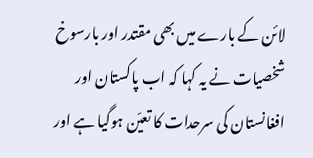لائن کے بارے میں بھی مقتدر اور بارسوخ شخصیات نے یہ کہا کہ اب پاکستان اور افغانستان کی سرحدات کا تعیّن ہوگیا ہے اور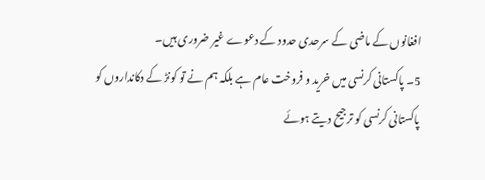افغانوں کے ماضی کے سرحدی حدود کے دعوے غیر ضروری ہیں۔
5۔ پاکستانی کرنسی میں خرید و فروخت عام ہے بلکہ ہم نے تو کونڑ کے دکانداروں کو پاکستانی کرنسی کو ترجیح دیتے ہوئے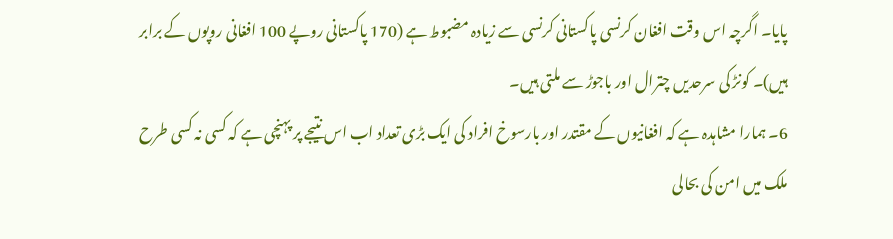پایا۔ اگرچہ اس وقت افغان کرنسی پاکستانی کرنسی سے زیادہ مضبوط ہے (170 پاکستانی روپے 100 افغانی روپوں کے برابر ہیں)۔ کونڑ کی سرحدیں چترال اور باجوڑ سے ملتی ہیں۔
6۔ ہمارا مشاہدہ ہے کہ افغانیوں کے مقتدر اور بارسوخ افراد کی ایک بڑی تعداد اب اس نتیجے پر پہنچی ہے کہ کسی نہ کسی طرح ملک میں امن کی بحالی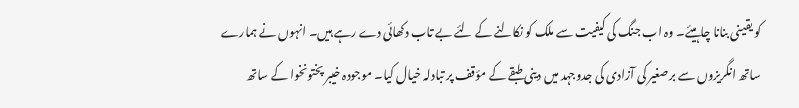کو یقینی بنانا چاہیئے۔ وہ اب جنگ کی کیفیت سے ملک کو نکالنے کے لئے بے تاب دکھائی دے رہے ہیں۔ انہوں نے ہمارے ساتھ انگریزوں سے برصغیر کی آزادی کی جدوجہد میں دینی طبقے کے مؤقف پر تبادلہ خیال کیا۔ موجودہ خیبر پختونخوا کے ساتھ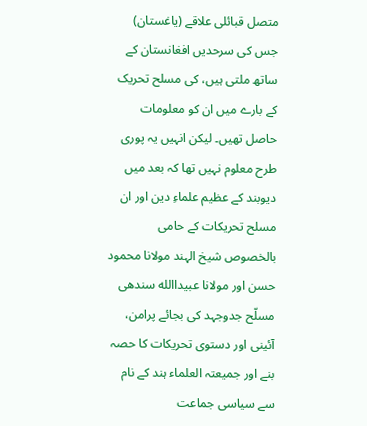متصل قبائلی علاقے (یاغستان) جس کی سرحدیں افغانستان کے ساتھ ملتی ہیں، کی مسلح تحریک کے بارے میں ان کو معلومات حاصل تھیں۔ لیکن انہیں یہ پوری طرح معلوم نہیں تھا کہ بعد میں دیوبند کے عظیم علماءِ دین اور ان مسلح تحریکات کے حامی بالخصوص شیخ الہند مولانا محمود حسن اور مولانا عبیداالله سندھی مسلّح جدوجہد کی بجائے پرامن، آئینی اور دستوی تحریکات کا حصہ بنے اور جمیعتہ العلماء ہند کے نام سے سیاسی جماعت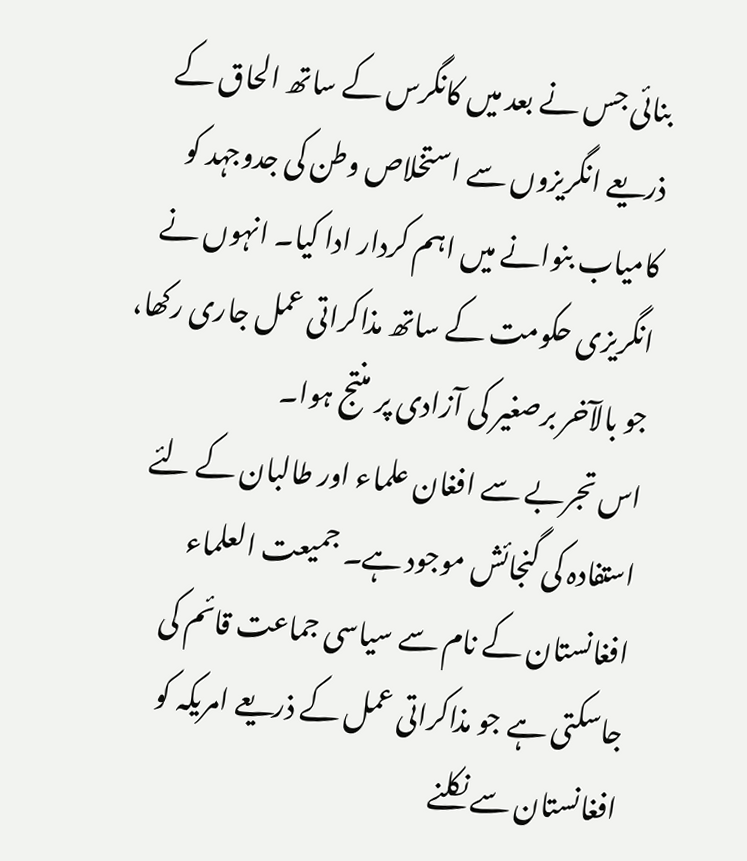بنائی جس نے بعد میں کانگرس کے ساتھ الحاق کے ذریعے انگریزوں سے استخلاص وطن کی جدوجہد کو کامیاب بنوانے میں اہم کردار ادا کیا۔ انہوں نے انگریزی حکومت کے ساتھ مذاکراتی عمل جاری رکھا، جو بالآخر برصغیر کی آزادی پر منتج ہوا۔
اس تجربے سے افغان علماء اور طالبان کے لئے استفادہ کی گنجائش موجود ہے۔ جمیعت العلماء افغانستان کے نام سے سیاسی جماعت قائم کی جاسکتی ہے جو مذاکراتی عمل کے ذریعے امریکہ کو افغانستان سے نکلنے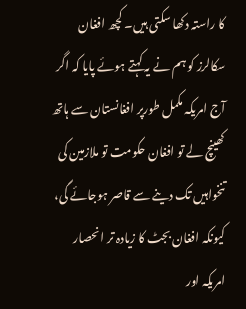کا راستہ دکھا سکتی ہیں۔ کچھ افغان سکالرز کو ہم نے یہ کہتے ہوئے پایا کہ اگر آج امریکہ مکمل طورپر افغانستان سے ہاتھ کھینچ لے تو افغان حکومت تو ملازمین کی تنخواہیں تک دینے سے قاصر ہوجائے گی، کیونکہ افغان بجٹ کا زیادہ تر انحصار امریکہ اور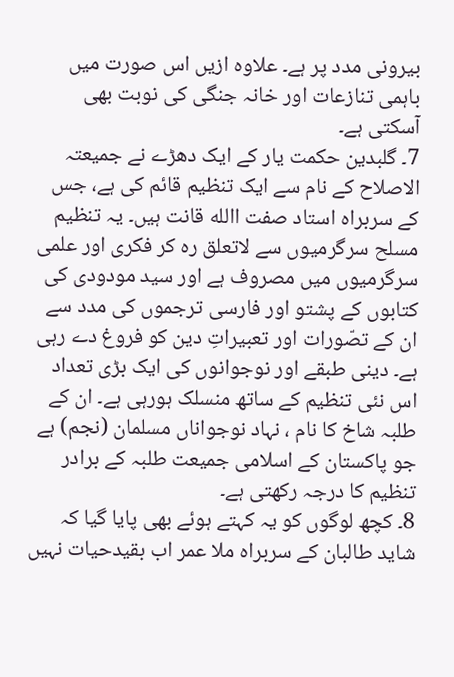بیرونی مدد پر ہے۔ علاوہ ازیں اس صورت میں باہمی تنازعات اور خانہ جنگی کی نوبت بھی آسکتی ہے۔
7۔ گلبدین حکمت یار کے ایک دھڑے نے جمیعتہ الاصلاح کے نام سے ایک تنظیم قائم کی ہے، جس کے سربراہ استاد صفت االله قانت ہیں۔ یہ تنظیم مسلح سرگرمیوں سے لاتعلق رہ کر فکری اور علمی سرگرمیوں میں مصروف ہے اور سید مودودی کی کتابوں کے پشتو اور فارسی ترجموں کی مدد سے ان کے تصّورات اور تعبیراتِ دین کو فروغ دے رہی ہے۔ دینی طبقے اور نوجوانوں کی ایک بڑی تعداد اس نئی تنظیم کے ساتھ منسلک ہورہی ہے۔ ان کے طلبہ شاخ کا نام ، نہاد نوجواناں مسلمان (نجم) ہے جو پاکستان کے اسلامی جمیعت طلبہ کے برادر تنظیم کا درجہ رکھتی ہے۔
8۔ کچھ لوگوں کو یہ کہتے ہوئے بھی پایا گیا کہ شاید طالبان کے سربراہ ملا عمر اب بقیدحیات نہیں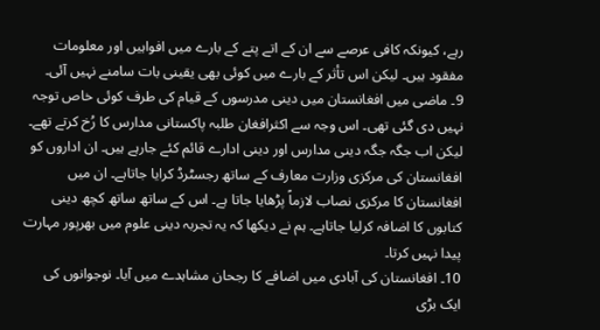رہے، کیونکہ کافی عرصے سے ان کے اتے پتے کے بارے میں افواہیں اور معلومات مفقود ہیں۔ لیکن اس تأثر کے بارے میں کوئی بھی یقینی بات سامنے نہیں آئی۔
9۔ ماضی میں افغانستان میں دینی مدرسوں کے قیام کی طرف کوئی خاص توجہ نہیں دی گئی تھی۔ اس وجہ سے اکثرافغان طلبہ پاکستانی مدارس کا رُخ کرتے تھے۔ لیکن اب جگہ جگہ دینی مدارس اور دینی ادارے قائم کئے جارہے ہیں۔ ان اداروں کو افغانستان کی مرکزی وزارت معارف کے ساتھ رجسٹرڈ کرایا جاتاہے۔ ان میں افغانستان کا مرکزی نصاب لازماً پڑھایا جاتا ہے۔ اس کے ساتھ ساتھ کچھ دینی کتابوں کا اضافہ کرلیا جاتاہے۔ ہم نے دیکھا کہ یہ تجربہ دینی علوم میں بھرپور مہارت پیدا نہیں کرتا۔
10۔ افغانستان کی آبادی میں اضافے کا رجحان مشاہدے میں آیا۔ نوجوانوں کی ایک بڑی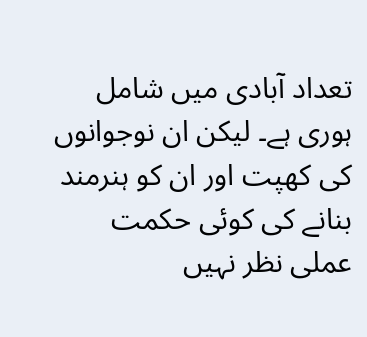تعداد آبادی میں شامل ہوری ہے۔ لیکن ان نوجوانوں کی کھپت اور ان کو ہنرمند بنانے کی کوئی حکمت عملی نظر نہیں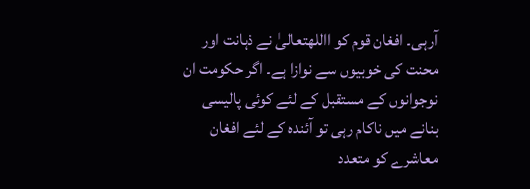آرہی۔ افغان قوم کو االلهتعالیٰ نے ذہانت اور محنت کی خوبیوں سے نوازا ہے۔ اگر حکومت ان نوجوانوں کے مستقبل کے لئے کوئی پالیسی بنانے میں ناکام رہی تو آئندہ کے لئے افغان معاشرے کو متعدد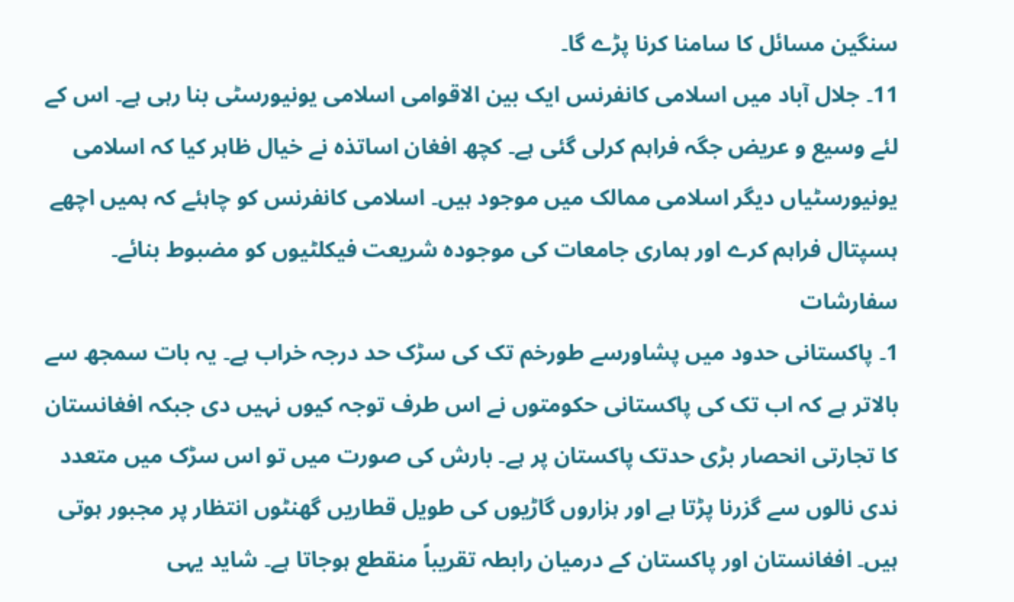سنگین مسائل کا سامنا کرنا پڑے گا۔
11۔ جلال آباد میں اسلامی کانفرنس ایک بین الاقوامی اسلامی یونیورسٹی بنا رہی ہے۔ اس کے لئے وسیع و عریض جگہ فراہم کرلی گئی ہے۔ کچھ افغان اساتذہ نے خیال ظاہر کیا کہ اسلامی یونیورسٹیاں دیگر اسلامی ممالک میں موجود ہیں۔ اسلامی کانفرنس کو چاہئے کہ ہمیں اچھے ہسپتال فراہم کرے اور ہماری جامعات کی موجودہ شریعت فیکلٹیوں کو مضبوط بنائے۔
سفارشات
1۔ پاکستانی حدود میں پشاورسے طورخم تک کی سڑک حد درجہ خراب ہے۔ یہ بات سمجھ سے بالاتر ہے کہ اب تک کی پاکستانی حکومتوں نے اس طرف توجہ کیوں نہیں دی جبکہ افغانستان کا تجارتی انحصار بڑی حدتک پاکستان پر ہے۔ بارش کی صورت میں تو اس سڑک میں متعدد ندی نالوں سے گزرنا پڑتا ہے اور ہزاروں گاڑیوں کی طویل قطاریں گھنٹوں انتظار پر مجبور ہوتی ہیں۔ افغانستان اور پاکستان کے درمیان رابطہ تقریباً منقطع ہوجاتا ہے۔ شاید یہی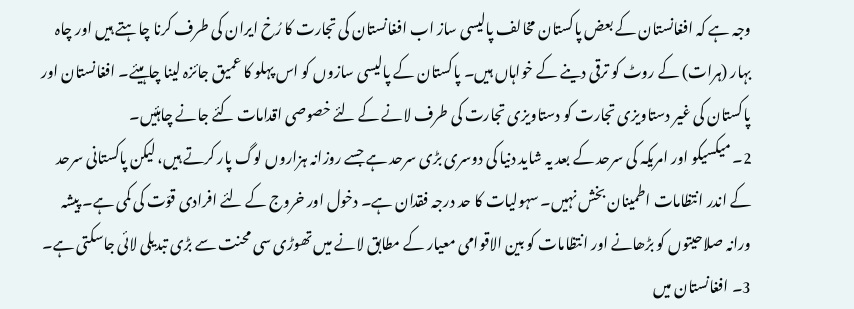وجہ ہے کہ افغانستان کے بعض پاکستان مخالف پالیسی ساز اب افغانستان کی تجارت کا رُخ ایران کی طرف کرنا چاہتے ہیں اور چاہ بہار (ہرات) کے روٹ کو ترقی دینے کے خواہاں ہیں۔ پاکستان کے پالیسی سازوں کو اس پہلو کا عمیق جائزہ لینا چاہیئے۔ افغانستان اور پاکستان کی غیر دستاویزی تجارت کو دستاویزی تجارت کی طرف لانے کے لئے خصوصی اقدامات کئے جانے چاہئیں۔
2۔ میکسیکو اور امریکہ کی سرحد کے بعد یہ شاید دنیا کی دوسری بڑی سرحد ہے جسے روزانہ ہزاروں لوگ پار کرتے ہیں، لیکن پاکستانی سرحد کے اندر انتظامات اطمینان بخش نہیں۔ سہولیات کا حد درجہ فقدان ہے۔ دخول اور خروج کے لئے افرادی قوّت کی کمی ہے۔ پیشہ ورانہ صلاحیتوں کو بڑھانے اور انتظامات کو بین الاقوامی معیار کے مطابق لانے میں تھوڑی سی محنت سے بڑی تبدیلی لائی جاسکتی ہے۔
3۔ افغانستان میں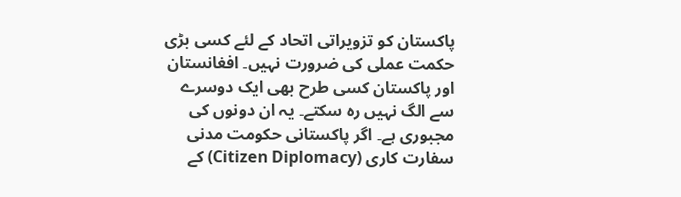پاکستان کو تزویراتی اتحاد کے لئے کسی بڑی حکمت عملی کی ضرورت نہیں۔ افغانستان اور پاکستان کسی طرح بھی ایک دوسرے سے الگ نہیں رہ سکتے۔ یہ ان دونوں کی مجبوری ہے۔ اگر پاکستانی حکومت مدنی سفارت کاری (Citizen Diplomacy) کے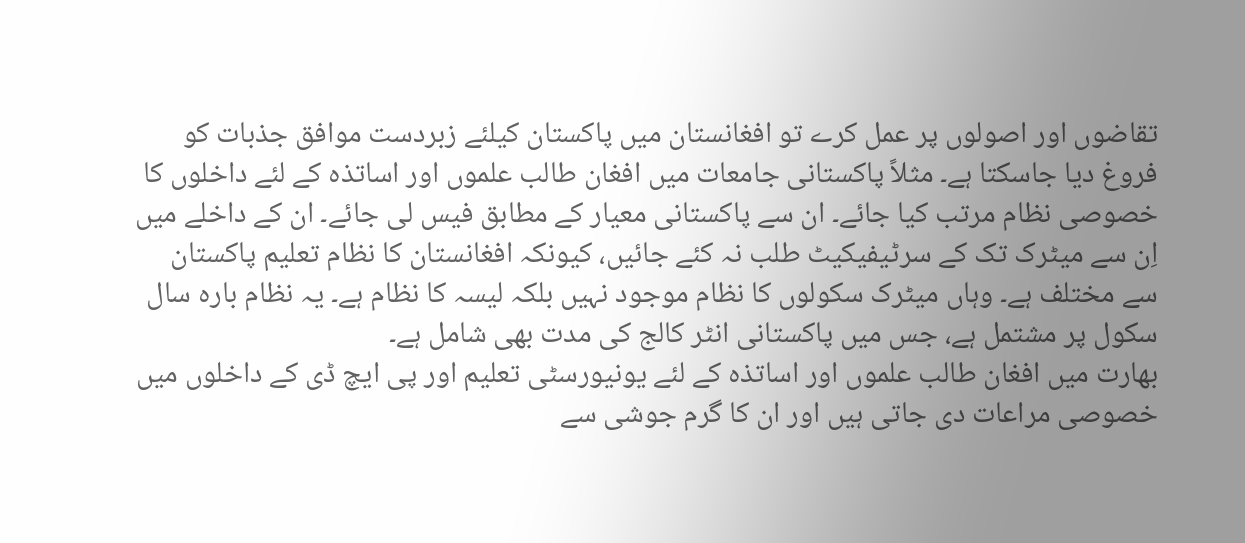تقاضوں اور اصولوں پر عمل کرے تو افغانستان میں پاکستان کیلئے زبردست موافق جذبات کو فروغ دیا جاسکتا ہے۔ مثلاً پاکستانی جامعات میں افغان طالب علموں اور اساتذہ کے لئے داخلوں کا خصوصی نظام مرتب کیا جائے۔ ان سے پاکستانی معیار کے مطابق فیس لی جائے۔ ان کے داخلے میں اِن سے میٹرک تک کے سرٹیفیکیٹ طلب نہ کئے جائیں، کیونکہ افغانستان کا نظام تعلیم پاکستان سے مختلف ہے۔ وہاں میٹرک سکولوں کا نظام موجود نہیں بلکہ لیسہ کا نظام ہے۔ یہ نظام بارہ سال سکول پر مشتمل ہے، جس میں پاکستانی انٹر کالج کی مدت بھی شامل ہے۔
بھارت میں افغان طالب علموں اور اساتذہ کے لئے یونیورسٹی تعلیم اور پی ایچ ڈی کے داخلوں میں خصوصی مراعات دی جاتی ہیں اور ان کا گرم جوشی سے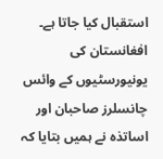استقبال کیا جاتا ہے۔ افغانستان کی یونیورسٹیوں کے وائس چانسلرز صاحبان اور اساتذہ نے ہمیں بتایا کہ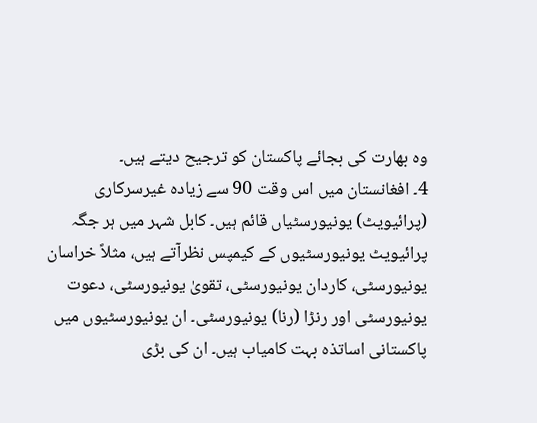وہ بھارت کی بجائے پاکستان کو ترجیح دیتے ہیں۔
4۔ افغانستان میں اس وقت 90 سے زیادہ غیرسرکاری (پرائیویٹ) یونیورسٹیاں قائم ہیں۔ کابل شہر میں ہر جگہ پرائیویٹ یونیورسٹیوں کے کیمپس نظرآتے ہیں، مثلاً خراسان یونیورسٹی، کاردان یونیورسٹی، تقویٰ یونیورسٹی، دعوت یونیورسٹی اور رنڑا (رنا) یونیورسٹی۔ ان یونیورسٹیوں میں پاکستانی اساتذہ بہت کامیاب ہیں۔ ان کی بڑی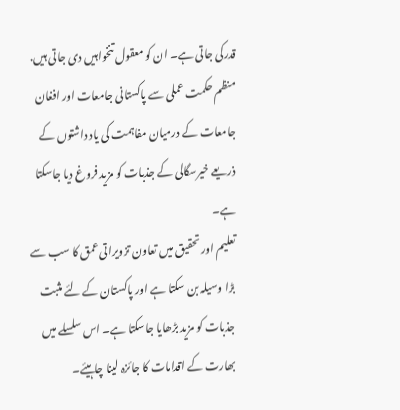قدرکی جاتی ہے۔ ان کو معقول تنخواہیں دی جاتی ہیں. منظم حکمت عملی سے پاکستانی جامعات اور افغان جامعات کے درمیان مفاہمت کی یاد داشتوں کے ذریعے خیرسگالی کے جذبات کو مزید فروغ دیا جاسکتا ہے۔
تعلیم اور تحقیق میں تعاون تزویراتی عمق کا سب سے بڑا وسیلہ بن سکتا ہے اور پاکستان کے لئے مثبت جذبات کو مزید بڑھایا جاسکتا ہے۔ اس سلسلے میں بھارت کے اقدامات کا جائزہ لینا چاہیئے۔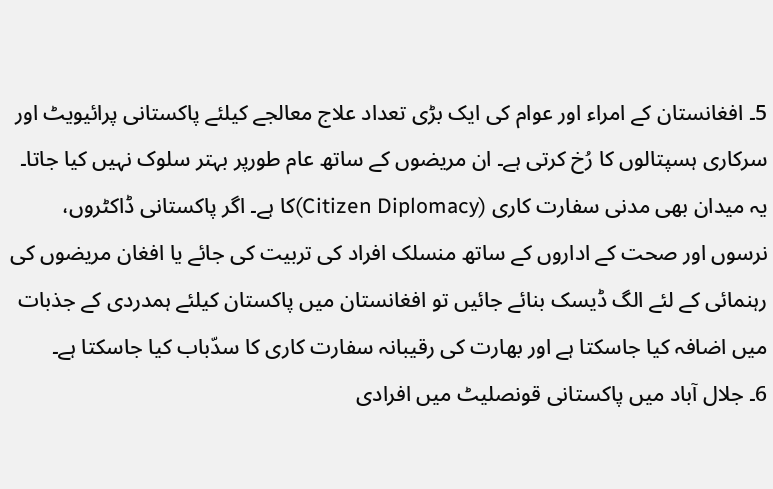5۔ افغانستان کے امراء اور عوام کی ایک بڑی تعداد علاج معالجے کیلئے پاکستانی پرائیویٹ اور سرکاری ہسپتالوں کا رُخ کرتی ہے۔ ان مریضوں کے ساتھ عام طورپر بہتر سلوک نہیں کیا جاتا۔ یہ میدان بھی مدنی سفارت کاری (Citizen Diplomacy)کا ہے۔ اگر پاکستانی ڈاکٹروں، نرسوں اور صحت کے اداروں کے ساتھ منسلک افراد کی تربیت کی جائے یا افغان مریضوں کی رہنمائی کے لئے الگ ڈیسک بنائے جائیں تو افغانستان میں پاکستان کیلئے ہمدردی کے جذبات میں اضافہ کیا جاسکتا ہے اور بھارت کی رقیبانہ سفارت کاری کا سدّباب کیا جاسکتا ہے۔
6۔ جلال آباد میں پاکستانی قونصلیٹ میں افرادی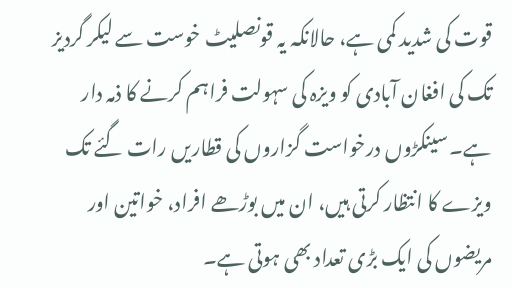قوت کی شدید کمی ہے، حالانکہ یہ قونصلیٹ خوست سے لیکر گردیز تک کی افغان آبادی کو ویزہ کی سہولت فراہم کرنے کا ذمہ دار ہے۔ سینکڑوں درخواست گزاروں کی قطاریں رات گئے تک ویزے کا انتظار کرتی ہیں، ان میں بوڑھے افراد، خواتین اور مریضوں کی ایک بڑی تعداد بھی ہوتی ہے۔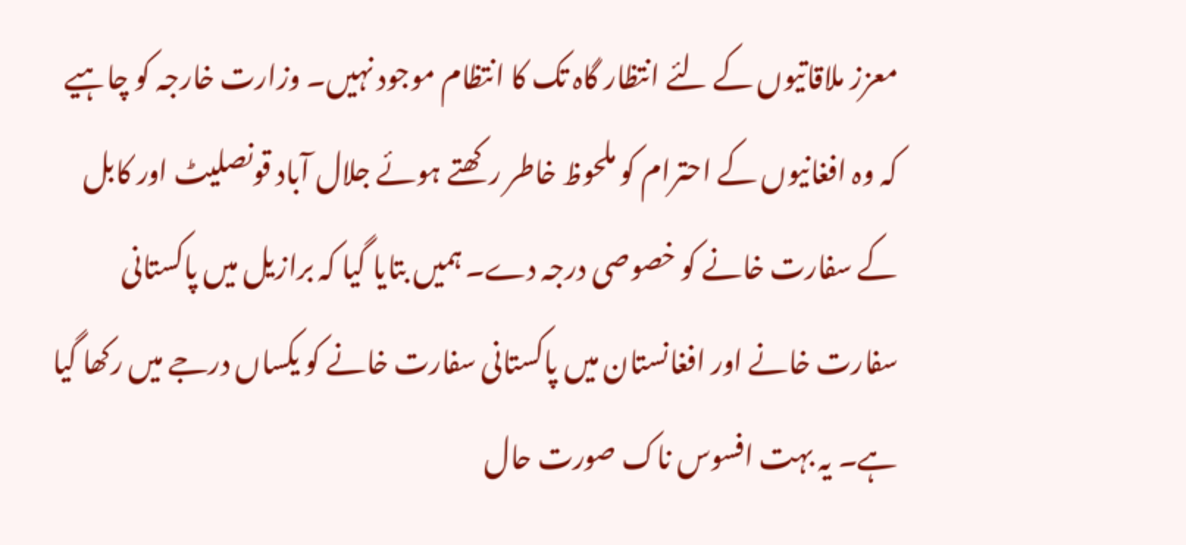معزز ملاقاتیوں کے لئے انتظار گاہ تک کا انتظام موجود نہیں۔ وزارت خارجہ کو چاہیے کہ وہ افغانیوں کے احترام کو ملحوظ خاطر رکھتے ہوئے جلال آباد قونصلیٹ اور کابل کے سفارت خانے کو خصوصی درجہ دے۔ ہمیں بتایا گیا کہ برازیل میں پاکستانی سفارت خانے اور افغانستان میں پاکستانی سفارت خانے کو یکساں درجے میں رکھا گیا ہے۔ یہ بہت افسوس ناک صورت حال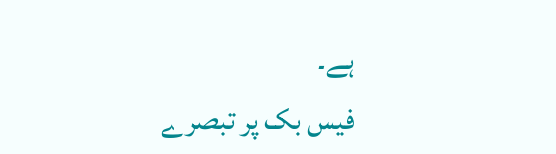ہے۔
فیس بک پر تبصرے